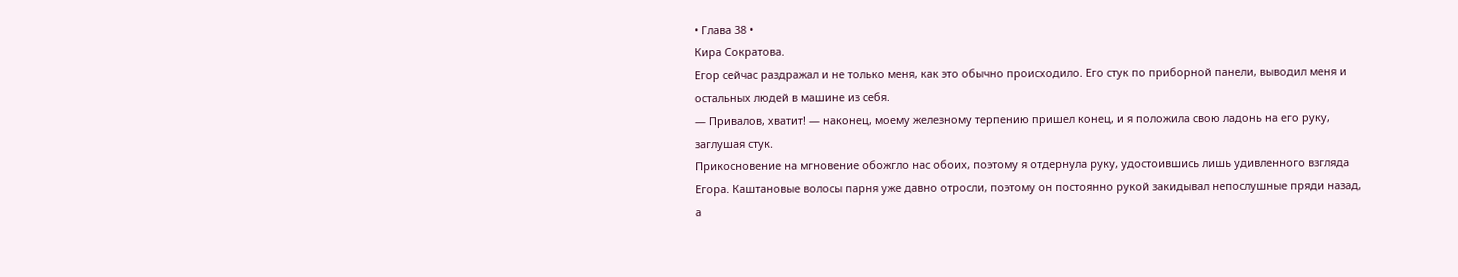• Глава 38 •
Кира Сократова.
Егор сейчас раздражал и не только меня, как это обычно происходило. Его стук по приборной панели, выводил меня и остальных людей в машине из себя.
— Привалов, хватит! — наконец, моему железному терпению пришел конец, и я положила свою ладонь на его руку, заглушая стук.
Прикосновение на мгновение обожгло нас обоих, поэтому я отдернула руку, удостоившись лишь удивленного взгляда Егора. Каштановые волосы парня уже давно отросли, поэтому он постоянно рукой закидывал непослушные пряди назад, а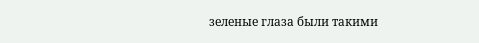зеленые глаза были такими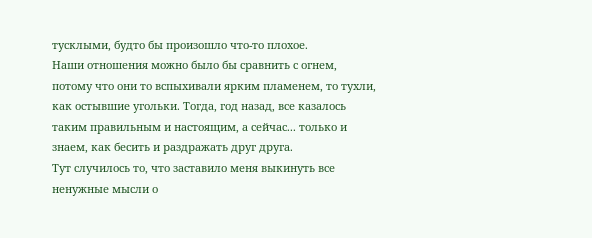тусклыми, будто бы произошло что-то плохое.
Наши отношения можно было бы сравнить с огнем, потому что они то вспыхивали ярким пламенем, то тухли, как остывшие угольки. Тогда, год назад, все казалось таким правильным и настоящим, а сейчас... только и знаем, как бесить и раздражать друг друга.
Тут случилось то, что заставило меня выкинуть все ненужные мысли о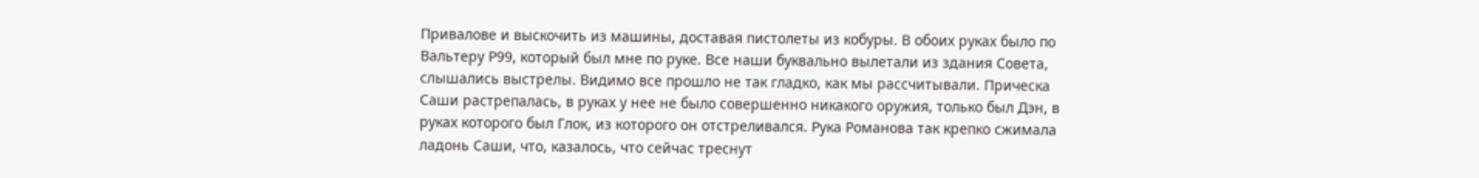Привалове и выскочить из машины, доставая пистолеты из кобуры. В обоих руках было по Вальтеру Р99, который был мне по руке. Все наши буквально вылетали из здания Совета, слышались выстрелы. Видимо все прошло не так гладко, как мы рассчитывали. Прическа Саши растрепалась, в руках у нее не было совершенно никакого оружия, только был Дэн, в руках которого был Глок, из которого он отстреливался. Рука Романова так крепко сжимала ладонь Саши, что, казалось, что сейчас треснут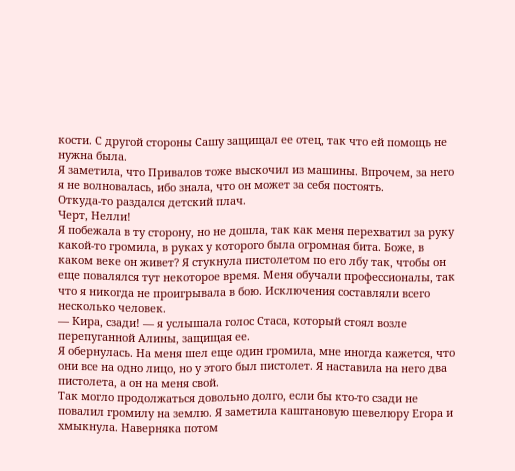кости. С другой стороны Сашу защищал ее отец, так что ей помощь не нужна была.
Я заметила, что Привалов тоже выскочил из машины. Впрочем, за него я не волновалась, ибо знала, что он может за себя постоять.
Откуда-то раздался детский плач.
Черт, Нелли!
Я побежала в ту сторону, но не дошла, так как меня перехватил за руку какой-то громила, в руках у которого была огромная бита. Боже, в каком веке он живет? Я стукнула пистолетом по его лбу так, чтобы он еще повалялся тут некоторое время. Меня обучали профессионалы, так что я никогда не проигрывала в бою. Исключения составляли всего несколько человек.
— Кира, сзади! — я услышала голос Стаса, который стоял возле перепуганной Алины, защищая ее.
Я обернулась. На меня шел еще один громила, мне иногда кажется, что они все на одно лицо, но у этого был пистолет. Я наставила на него два пистолета, а он на меня свой.
Так могло продолжаться довольно долго, если бы кто-то сзади не повалил громилу на землю. Я заметила каштановую шевелюру Егора и хмыкнула. Наверняка потом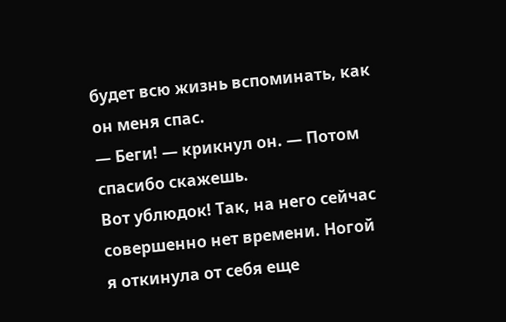будет всю жизнь вспоминать, как он меня спас.
— Беги! — крикнул он. — Потом спасибо скажешь.
Вот ублюдок! Так, на него сейчас совершенно нет времени. Ногой я откинула от себя еще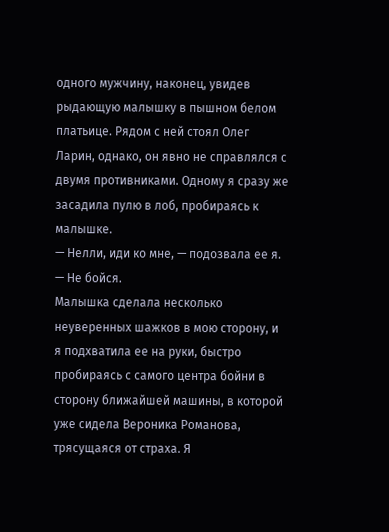одного мужчину, наконец, увидев рыдающую малышку в пышном белом платьице. Рядом с ней стоял Олег Ларин, однако, он явно не справлялся с двумя противниками. Одному я сразу же засадила пулю в лоб, пробираясь к малышке.
— Нелли, иди ко мне, — подозвала ее я. — Не бойся.
Малышка сделала несколько неуверенных шажков в мою сторону, и я подхватила ее на руки, быстро пробираясь с самого центра бойни в сторону ближайшей машины, в которой уже сидела Вероника Романова, трясущаяся от страха. Я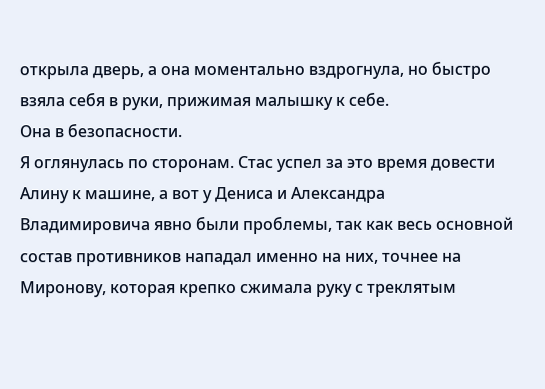открыла дверь, а она моментально вздрогнула, но быстро взяла себя в руки, прижимая малышку к себе.
Она в безопасности.
Я оглянулась по сторонам. Стас успел за это время довести Алину к машине, а вот у Дениса и Александра Владимировича явно были проблемы, так как весь основной состав противников нападал именно на них, точнее на Миронову, которая крепко сжимала руку с треклятым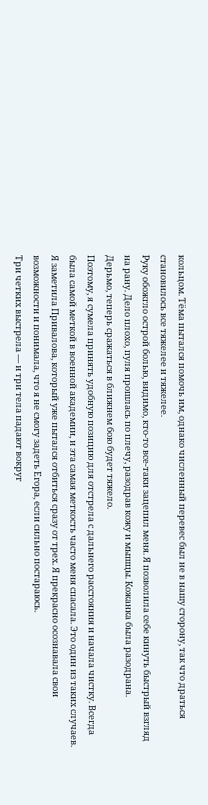кольцом. Тёма пытался помочь им, однако численный перевес был не в нашу сторону, так что драться становилось все тяжелее и тяжелее.
Руку обожгло острой болью, видимо, кто-то все-таки зацепил меня. Я позволила себе кинуть быстрый взгляд на рану. Дело плохо, пуля прошлась по плечу, разодрав кожу и мышцы. Кожанка была разодрана.
Дерьмо, теперь сражаться в ближнем бою будет тяжело.
Поэтому, я сумела принять удобную позицию для отстрела с дальнего расстояния и начала чистку. Всегда была самой меткой в военной академии, и эта самая меткость часто меня спасала. Это один из таких случаев.
Я заметила Привалова, который уже пытался отбиться сразу от трех. Я прекрасно осознавала свои возможности и понимала, что я не смогу задеть Егора, если сильно постараюсь.
Три четких выстрела — и три тела падают вокруг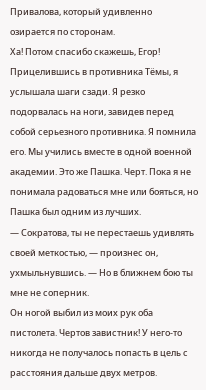Привалова, который удивленно озирается по сторонам.
Ха! Потом спасибо скажешь, Егор!
Прицелившись в противника Тёмы, я услышала шаги сзади. Я резко подорвалась на ноги, завидев перед собой серьезного противника. Я помнила его. Мы учились вместе в одной военной академии. Это же Пашка. Черт. Пока я не понимала радоваться мне или бояться, но Пашка был одним из лучших.
— Сократова, ты не перестаешь удивлять своей меткостью, — произнес он, ухмыльнувшись. — Но в ближнем бою ты мне не соперник.
Он ногой выбил из моих рук оба пистолета. Чертов завистник! У него-то никогда не получалось попасть в цель с расстояния дальше двух метров.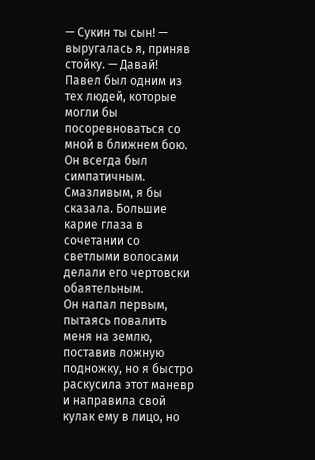— Сукин ты сын! — выругалась я, приняв стойку. — Давай!
Павел был одним из тех людей, которые могли бы посоревноваться со мной в ближнем бою. Он всегда был симпатичным. Смазливым, я бы сказала. Большие карие глаза в сочетании со светлыми волосами делали его чертовски обаятельным.
Он напал первым, пытаясь повалить меня на землю, поставив ложную подножку, но я быстро раскусила этот маневр и направила свой кулак ему в лицо, но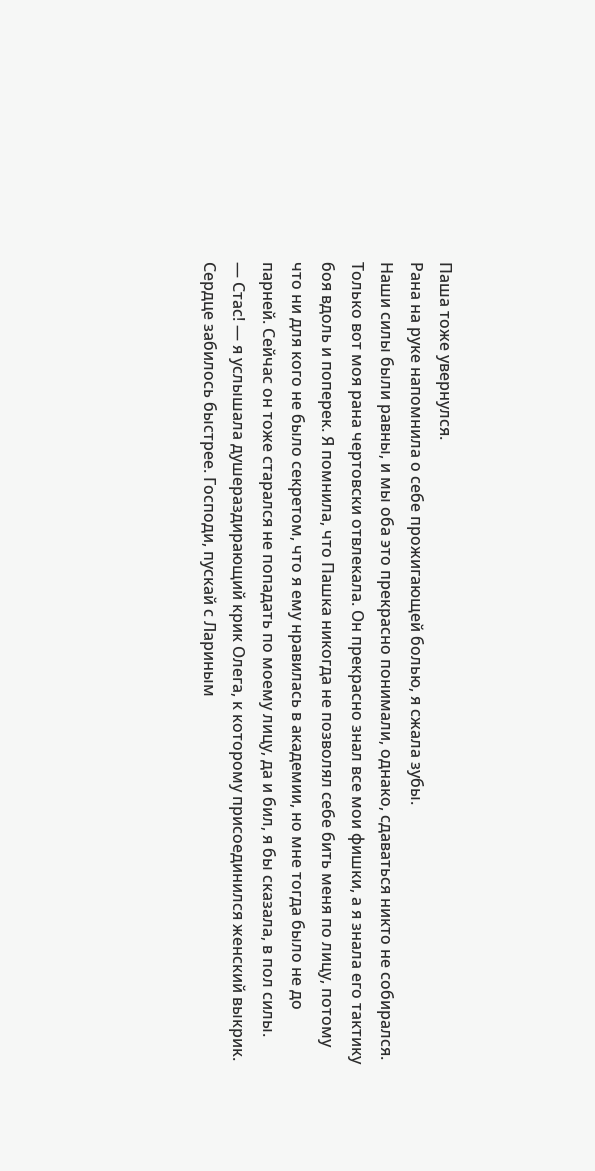Паша тоже увернулся.
Рана на руке напомнила о себе прожигающей болью, я сжала зубы.
Наши силы были равны, и мы оба это прекрасно понимали, однако, сдаваться никто не собирался. Только вот моя рана чертовски отвлекала. Он прекрасно знал все мои фишки, а я знала его тактику боя вдоль и поперек. Я помнила, что Пашка никогда не позволял себе бить меня по лицу, потому что ни для кого не было секретом, что я ему нравилась в академии, но мне тогда было не до парней. Сейчас он тоже старался не попадать по моему лицу, да и бил, я бы сказала, в пол силы.
— Стас! — я услышала душераздирающий крик Олега, к которому присоединился женский выкрик.
Сердце забилось быстрее. Господи, пускай с Лариным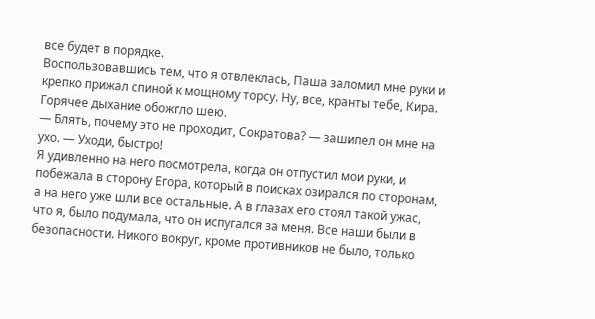все будет в порядке.
Воспользовавшись тем, что я отвлеклась, Паша заломил мне руки и крепко прижал спиной к мощному торсу. Ну, все, кранты тебе, Кира. Горячее дыхание обожгло шею.
— Блять, почему это не проходит, Сократова? — зашипел он мне на ухо. — Уходи, быстро!
Я удивленно на него посмотрела, когда он отпустил мои руки, и побежала в сторону Егора, который в поисках озирался по сторонам, а на него уже шли все остальные. А в глазах его стоял такой ужас, что я, было подумала, что он испугался за меня. Все наши были в безопасности. Никого вокруг, кроме противников не было, только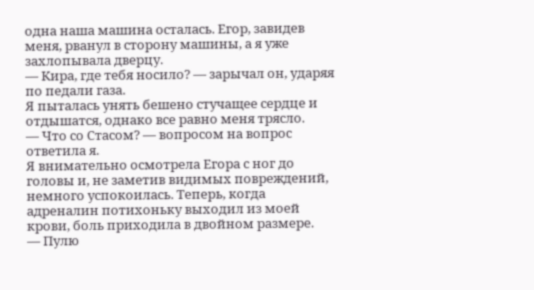одна наша машина осталась. Егор, завидев меня, рванул в сторону машины, а я уже захлопывала дверцу.
— Кира, где тебя носило? — зарычал он, ударяя по педали газа.
Я пыталась унять бешено стучащее сердце и отдышатся, однако все равно меня трясло.
— Что со Стасом? — вопросом на вопрос ответила я.
Я внимательно осмотрела Егора с ног до головы и, не заметив видимых повреждений, немного успокоилась. Теперь, когда адреналин потихоньку выходил из моей крови, боль приходила в двойном размере.
— Пулю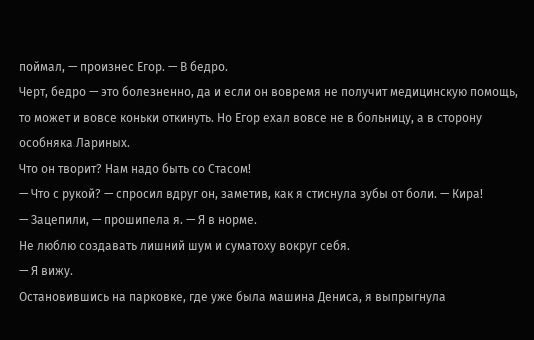поймал, — произнес Егор. — В бедро.
Черт, бедро — это болезненно, да и если он вовремя не получит медицинскую помощь, то может и вовсе коньки откинуть. Но Егор ехал вовсе не в больницу, а в сторону особняка Лариных.
Что он творит? Нам надо быть со Стасом!
— Что с рукой? — спросил вдруг он, заметив, как я стиснула зубы от боли. — Кира!
— Зацепили, — прошипела я. — Я в норме.
Не люблю создавать лишний шум и суматоху вокруг себя.
— Я вижу.
Остановившись на парковке, где уже была машина Дениса, я выпрыгнула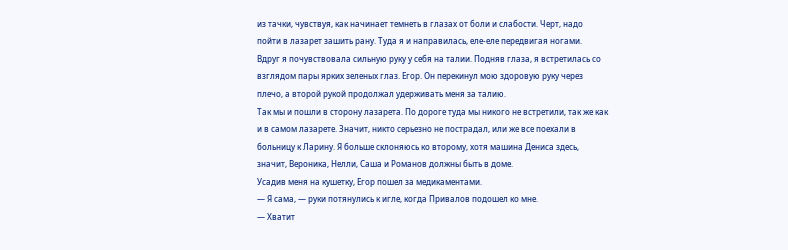из тачки, чувствуя, как начинает темнеть в глазах от боли и слабости. Черт, надо пойти в лазарет зашить рану. Туда я и направилась, еле-еле передвигая ногами.
Вдруг я почувствовала сильную руку у себя на талии. Подняв глаза, я встретилась со взглядом пары ярких зеленых глаз. Егор. Он перекинул мою здоровую руку через плечо, а второй рукой продолжал удерживать меня за талию.
Так мы и пошли в сторону лазарета. По дороге туда мы никого не встретили, так же как и в самом лазарете. Значит, никто серьезно не пострадал, или же все поехали в больницу к Ларину. Я больше склоняюсь ко второму, хотя машина Дениса здесь, значит, Вероника, Нелли, Саша и Романов должны быть в доме.
Усадив меня на кушетку, Егор пошел за медикаментами.
— Я сама, — руки потянулись к игле, когда Привалов подошел ко мне.
— Хватит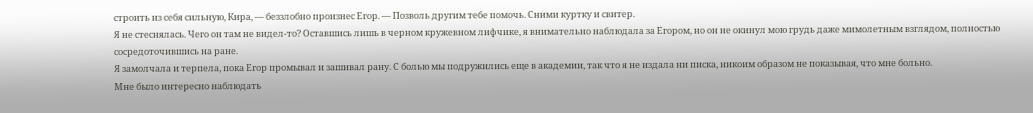строить из себя сильную, Кира, — беззлобно произнес Егор. — Позволь другим тебе помочь. Сними куртку и свитер.
Я не стеснялась. Чего он там не видел-то? Оставшись лишь в черном кружевном лифчике, я внимательно наблюдала за Егором, но он не окинул мою грудь даже мимолетным взглядом, полностью сосредоточившись на ране.
Я замолчала и терпела, пока Егор промывал и зашивал рану. С болью мы подружились еще в академии, так что я не издала ни писка, никоим образом не показывая, что мне больно.
Мне было интересно наблюдать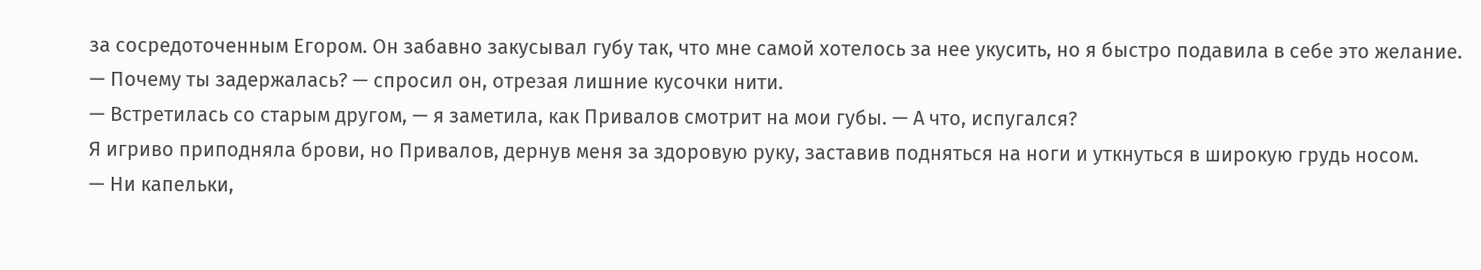за сосредоточенным Егором. Он забавно закусывал губу так, что мне самой хотелось за нее укусить, но я быстро подавила в себе это желание.
— Почему ты задержалась? — спросил он, отрезая лишние кусочки нити.
— Встретилась со старым другом, — я заметила, как Привалов смотрит на мои губы. — А что, испугался?
Я игриво приподняла брови, но Привалов, дернув меня за здоровую руку, заставив подняться на ноги и уткнуться в широкую грудь носом.
— Ни капельки,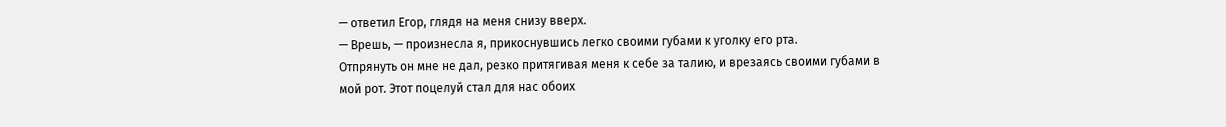— ответил Егор, глядя на меня снизу вверх.
— Врешь, — произнесла я, прикоснувшись легко своими губами к уголку его рта.
Отпрянуть он мне не дал, резко притягивая меня к себе за талию, и врезаясь своими губами в мой рот. Этот поцелуй стал для нас обоих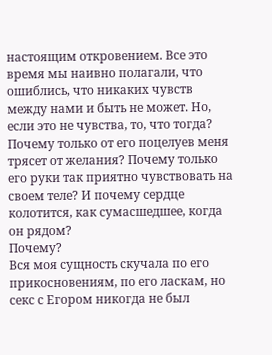настоящим откровением. Все это время мы наивно полагали, что ошиблись, что никаких чувств между нами и быть не может. Но, если это не чувства, то, что тогда? Почему только от его поцелуев меня трясет от желания? Почему только его руки так приятно чувствовать на своем теле? И почему сердце колотится, как сумасшедшее, когда он рядом?
Почему?
Вся моя сущность скучала по его прикосновениям, по его ласкам, но секс с Егором никогда не был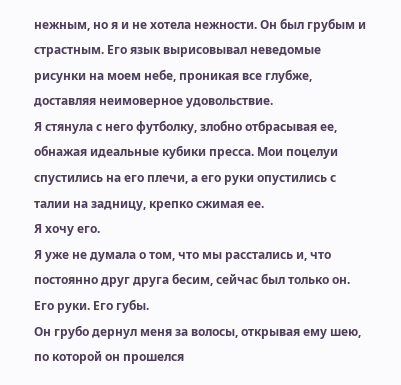нежным, но я и не хотела нежности. Он был грубым и страстным. Его язык вырисовывал неведомые рисунки на моем небе, проникая все глубже, доставляя неимоверное удовольствие.
Я стянула с него футболку, злобно отбрасывая ее, обнажая идеальные кубики пресса. Мои поцелуи спустились на его плечи, а его руки опустились с талии на задницу, крепко сжимая ее.
Я хочу его.
Я уже не думала о том, что мы расстались и, что постоянно друг друга бесим, сейчас был только он.
Его руки. Его губы.
Он грубо дернул меня за волосы, открывая ему шею, по которой он прошелся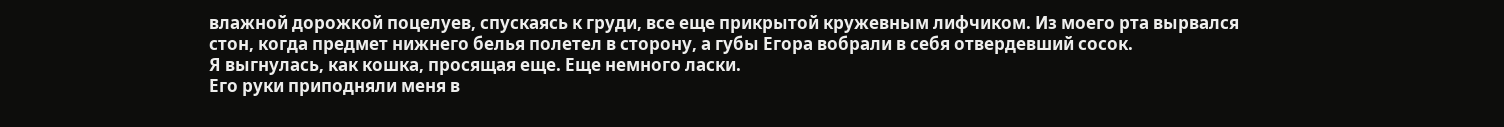влажной дорожкой поцелуев, спускаясь к груди, все еще прикрытой кружевным лифчиком. Из моего рта вырвался стон, когда предмет нижнего белья полетел в сторону, а губы Егора вобрали в себя отвердевший сосок.
Я выгнулась, как кошка, просящая еще. Еще немного ласки.
Его руки приподняли меня в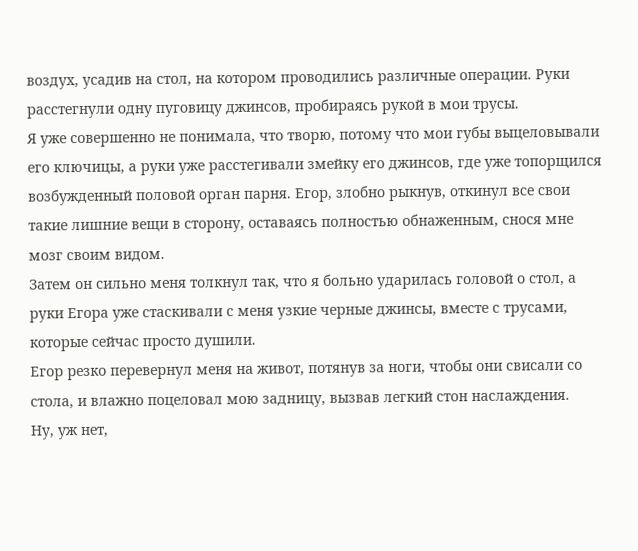воздух, усадив на стол, на котором проводились различные операции. Руки расстегнули одну пуговицу джинсов, пробираясь рукой в мои трусы.
Я уже совершенно не понимала, что творю, потому что мои губы выцеловывали его ключицы, а руки уже расстегивали змейку его джинсов, где уже топорщился возбужденный половой орган парня. Егор, злобно рыкнув, откинул все свои такие лишние вещи в сторону, оставаясь полностью обнаженным, снося мне мозг своим видом.
Затем он сильно меня толкнул так, что я больно ударилась головой о стол, а руки Егора уже стаскивали с меня узкие черные джинсы, вместе с трусами, которые сейчас просто душили.
Егор резко перевернул меня на живот, потянув за ноги, чтобы они свисали со стола, и влажно поцеловал мою задницу, вызвав легкий стон наслаждения.
Ну, уж нет,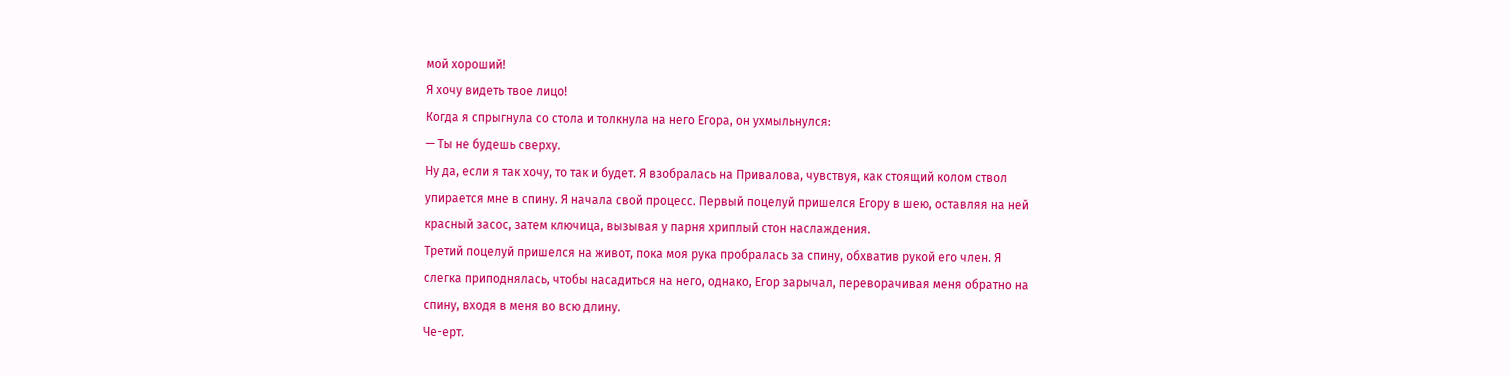мой хороший!
Я хочу видеть твое лицо!
Когда я спрыгнула со стола и толкнула на него Егора, он ухмыльнулся:
— Ты не будешь сверху.
Ну да, если я так хочу, то так и будет. Я взобралась на Привалова, чувствуя, как стоящий колом ствол упирается мне в спину. Я начала свой процесс. Первый поцелуй пришелся Егору в шею, оставляя на ней красный засос, затем ключица, вызывая у парня хриплый стон наслаждения.
Третий поцелуй пришелся на живот, пока моя рука пробралась за спину, обхватив рукой его член. Я слегка приподнялась, чтобы насадиться на него, однако, Егор зарычал, переворачивая меня обратно на спину, входя в меня во всю длину.
Че-ерт.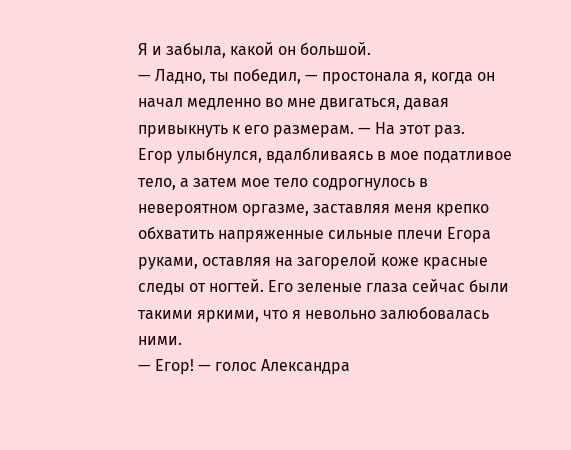Я и забыла, какой он большой.
— Ладно, ты победил, — простонала я, когда он начал медленно во мне двигаться, давая привыкнуть к его размерам. — На этот раз.
Егор улыбнулся, вдалбливаясь в мое податливое тело, а затем мое тело содрогнулось в невероятном оргазме, заставляя меня крепко обхватить напряженные сильные плечи Егора руками, оставляя на загорелой коже красные следы от ногтей. Его зеленые глаза сейчас были такими яркими, что я невольно залюбовалась ними.
— Егор! — голос Александра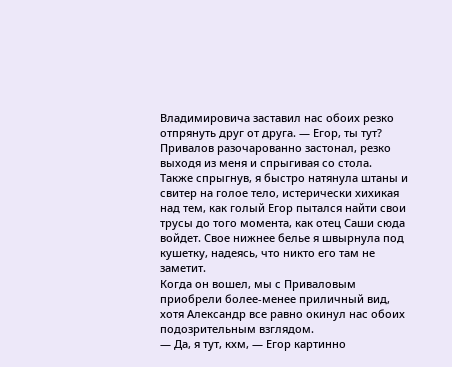Владимировича заставил нас обоих резко отпрянуть друг от друга. — Егор, ты тут?
Привалов разочарованно застонал, резко выходя из меня и спрыгивая со стола.
Также спрыгнув, я быстро натянула штаны и свитер на голое тело, истерически хихикая над тем, как голый Егор пытался найти свои трусы до того момента, как отец Саши сюда войдет. Свое нижнее белье я швырнула под кушетку, надеясь, что никто его там не заметит.
Когда он вошел, мы с Приваловым приобрели более-менее приличный вид, хотя Александр все равно окинул нас обоих подозрительным взглядом.
— Да, я тут, кхм, — Егор картинно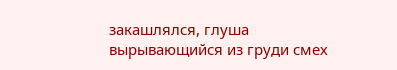закашлялся, глуша вырывающийся из груди смех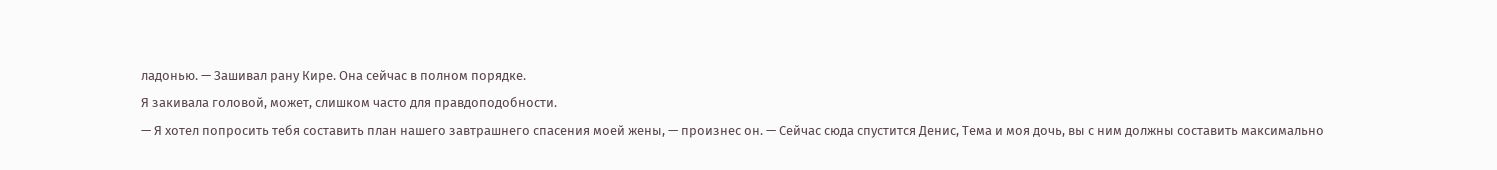ладонью. — Зашивал рану Кире. Она сейчас в полном порядке.
Я закивала головой, может, слишком часто для правдоподобности.
— Я хотел попросить тебя составить план нашего завтрашнего спасения моей жены, — произнес он. — Сейчас сюда спустится Денис, Тема и моя дочь, вы с ним должны составить максимально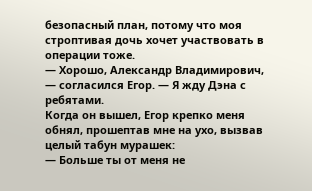безопасный план, потому что моя строптивая дочь хочет участвовать в операции тоже.
— Хорошо, Александр Владимирович, — согласился Егор. — Я жду Дэна с ребятами.
Когда он вышел, Егор крепко меня обнял, прошептав мне на ухо, вызвав целый табун мурашек:
— Больше ты от меня не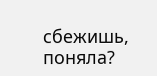сбежишь, поняла?